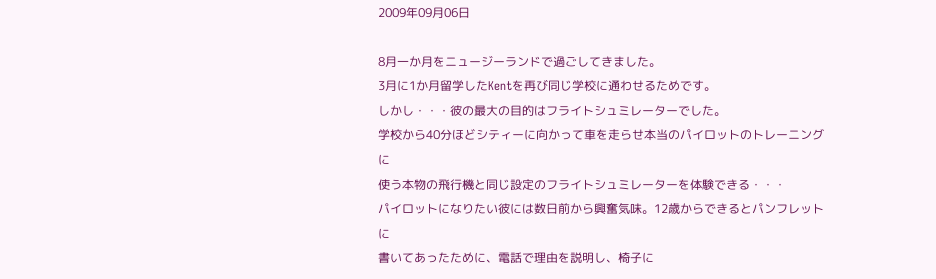2009年09月06日

8月一か月をニュージーランドで過ごしてきました。
3月に1か月留学したKentを再び同じ学校に通わせるためです。
しかし・・・彼の最大の目的はフライトシュミレーターでした。
学校から40分ほどシティーに向かって車を走らせ本当のパイロットのトレーニングに
使う本物の飛行機と同じ設定のフライトシュミレーターを体験できる・・・
パイロットになりたい彼には数日前から興奮気味。12歳からできるとパンフレットに
書いてあったために、電話で理由を説明し、椅子に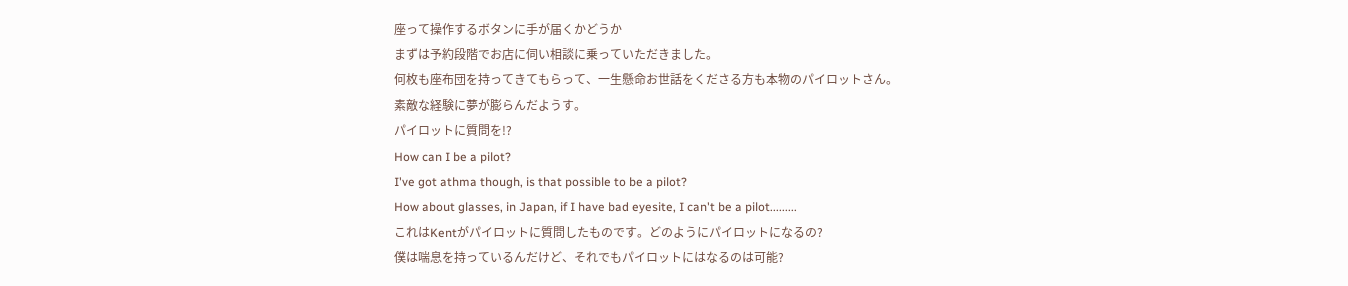座って操作するボタンに手が届くかどうか
まずは予約段階でお店に伺い相談に乗っていただきました。
何枚も座布団を持ってきてもらって、一生懸命お世話をくださる方も本物のパイロットさん。
素敵な経験に夢が膨らんだようす。
パイロットに質問を!?
How can I be a pilot?
I've got athma though, is that possible to be a pilot?
How about glasses, in Japan, if I have bad eyesite, I can't be a pilot.........
これはKentがパイロットに質問したものです。どのようにパイロットになるの?
僕は喘息を持っているんだけど、それでもパイロットにはなるのは可能?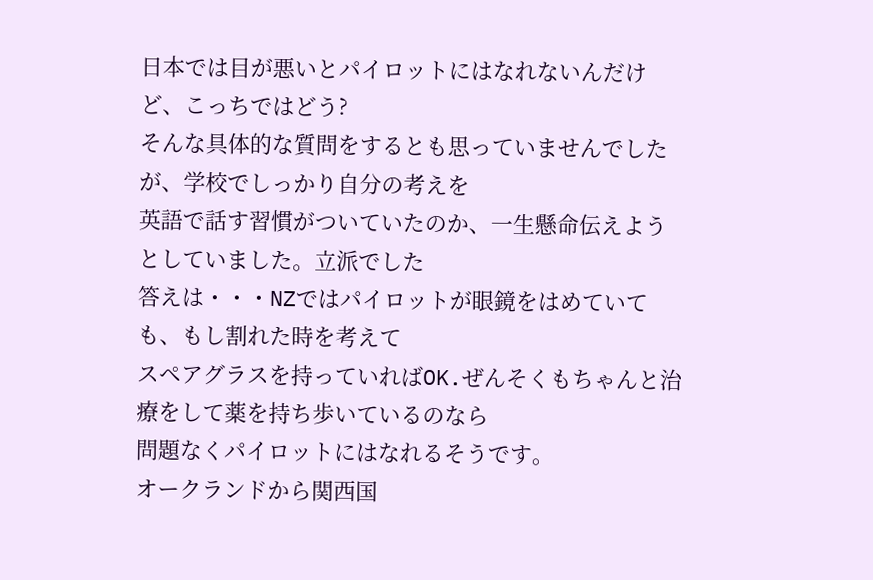日本では目が悪いとパイロットにはなれないんだけど、こっちではどう?
そんな具体的な質問をするとも思っていませんでしたが、学校でしっかり自分の考えを
英語で話す習慣がついていたのか、一生懸命伝えようとしていました。立派でした
答えは・・・NZではパイロットが眼鏡をはめていても、もし割れた時を考えて
スペアグラスを持っていればOK.ぜんそくもちゃんと治療をして薬を持ち歩いているのなら
問題なくパイロットにはなれるそうです。
オークランドから関西国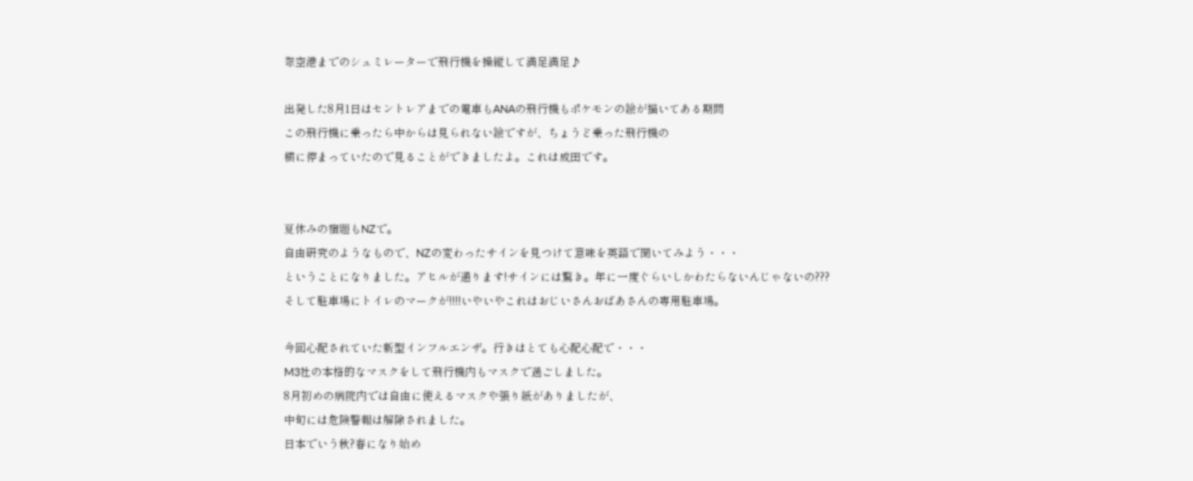際空港までのシュミレーターで飛行機を操縦して満足満足♪

出発した8月1日はセントレアまでの電車もANAの飛行機もポケモンの絵が描いてある期間
この飛行機に乗ったら中からは見られない絵ですが、ちょうど乗った飛行機の
横に停まっていたので見ることができましたよ。これは成田です。


夏休みの宿題もNZで。
自由研究のようなもので、NZの変わったサインを見つけて意味を英語で聞いてみよう・・・
ということになりました。アヒルが通ります!サインには驚き。年に一度ぐらいしかわたらないんじゃないの???
そして駐車場にトイレのマークが!!!!いやいやこれはおじいさんおばあさんの専用駐車場。

今回心配されていた新型インフルエンザ。行きはとても心配心配で・・・
M3社の本格的なマスクをして飛行機内もマスクで過ごしました。
8月初めの病院内では自由に使えるマスクや張り紙がありましたが、
中旬には危険警報は解除されました。
日本でいう秋?春になり始め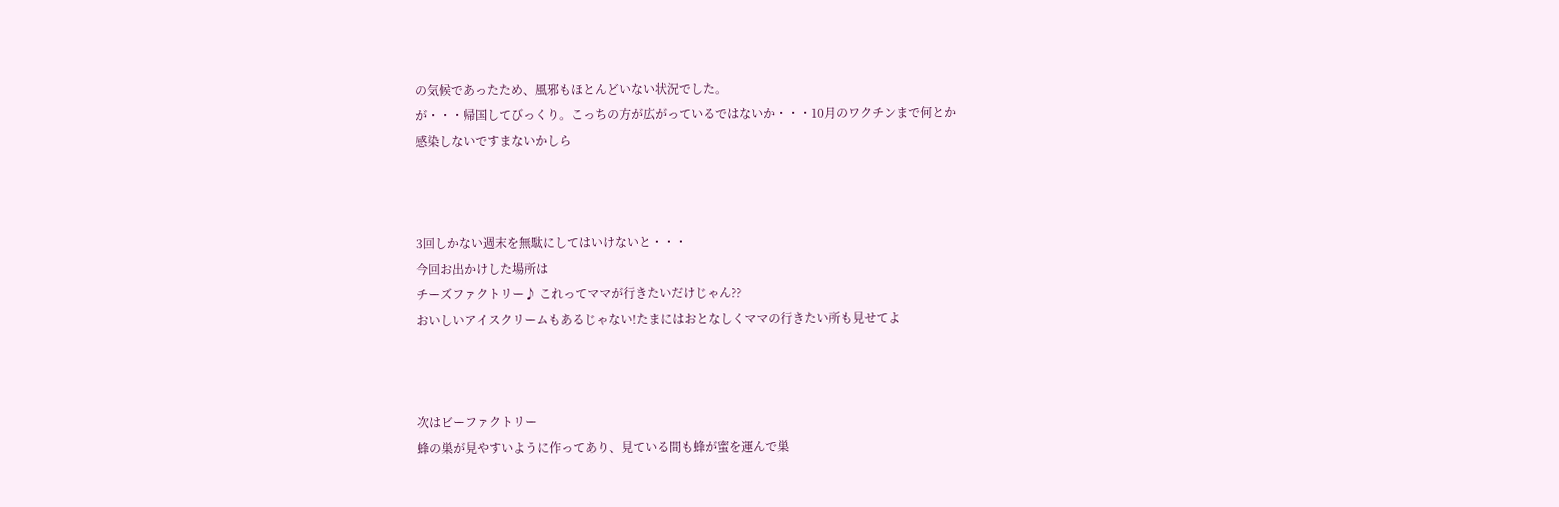の気候であったため、風邪もほとんどいない状況でした。
が・・・帰国してびっくり。こっちの方が広がっているではないか・・・10月のワクチンまで何とか
感染しないですまないかしら



3回しかない週末を無駄にしてはいけないと・・・
今回お出かけした場所は
チーズファクトリー♪ これってママが行きたいだけじゃん??
おいしいアイスクリームもあるじゃない!たまにはおとなしくママの行きたい所も見せてよ



次はビーファクトリー
蜂の巣が見やすいように作ってあり、見ている間も蜂が蜜を運んで巣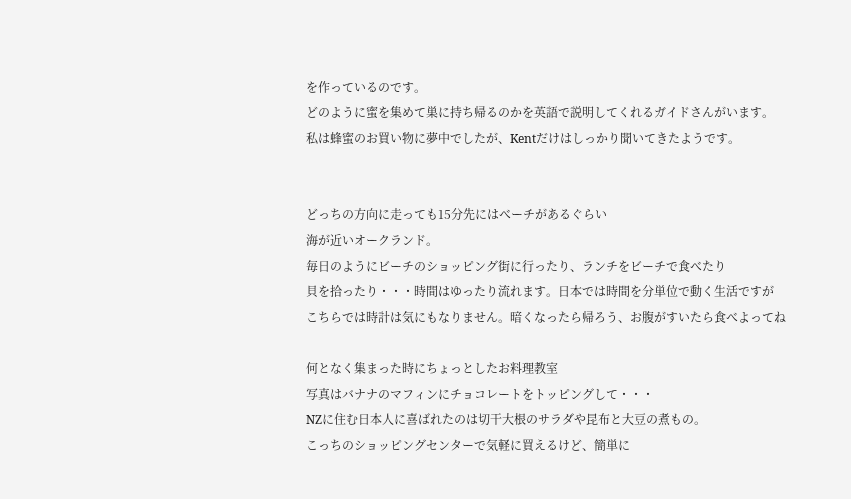を作っているのです。
どのように蜜を集めて巣に持ち帰るのかを英語で説明してくれるガイドさんがいます。
私は蜂蜜のお買い物に夢中でしたが、Kentだけはしっかり聞いてきたようです。


どっちの方向に走っても15分先にはべーチがあるぐらい
海が近いオークランド。
毎日のようにビーチのショッピング街に行ったり、ランチをビーチで食べたり
貝を拾ったり・・・時間はゆったり流れます。日本では時間を分単位で動く生活ですが
こちらでは時計は気にもなりません。暗くなったら帰ろう、お腹がすいたら食べよってね

何となく集まった時にちょっとしたお料理教室
写真はバナナのマフィンにチョコレートをトッピングして・・・
NZに住む日本人に喜ばれたのは切干大根のサラダや昆布と大豆の煮もの。
こっちのショッピングセンターで気軽に買えるけど、簡単に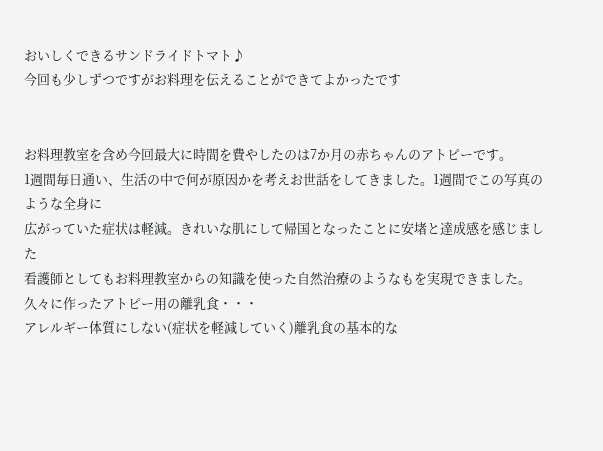おいしくできるサンドライドトマト♪
今回も少しずつですがお料理を伝えることができてよかったです


お料理教室を含め今回最大に時間を費やしたのは7か月の赤ちゃんのアトピーです。
1週間毎日通い、生活の中で何が原因かを考えお世話をしてきました。1週間でこの写真のような全身に
広がっていた症状は軽減。きれいな肌にして帰国となったことに安堵と達成感を感じました
看護師としてもお料理教室からの知識を使った自然治療のようなもを実現できました。
久々に作ったアトピー用の離乳食・・・
アレルギー体質にしない(症状を軽減していく)離乳食の基本的な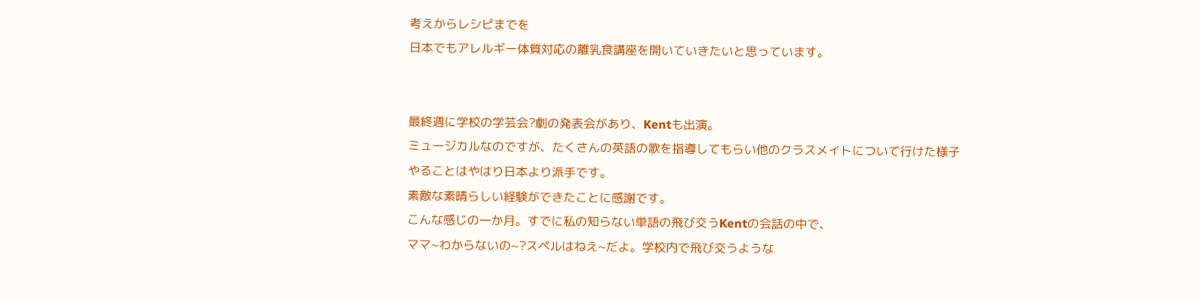考えからレシピまでを
日本でもアレルギー体質対応の離乳食講座を開いていきたいと思っています。


最終週に学校の学芸会?劇の発表会があり、Kentも出演。
ミュージカルなのですが、たくさんの英語の歌を指導してもらい他のクラスメイトについて行けた様子
やることはやはり日本より派手です。
素敵な素晴らしい経験ができたことに感謝です。
こんな感じの一か月。すでに私の知らない単語の飛び交うKentの会話の中で、
ママ~わからないの~?スペルはねえ~だよ。学校内で飛び交うような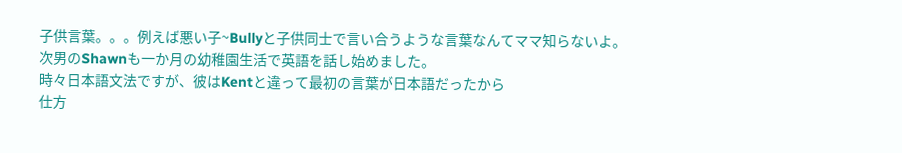子供言葉。。。例えば悪い子~Bullyと子供同士で言い合うような言葉なんてママ知らないよ。
次男のShawnも一か月の幼稚園生活で英語を話し始めました。
時々日本語文法ですが、彼はKentと違って最初の言葉が日本語だったから
仕方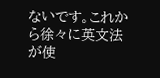ないです。これから徐々に英文法が使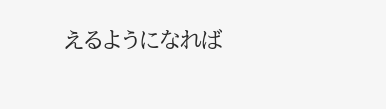えるようになれば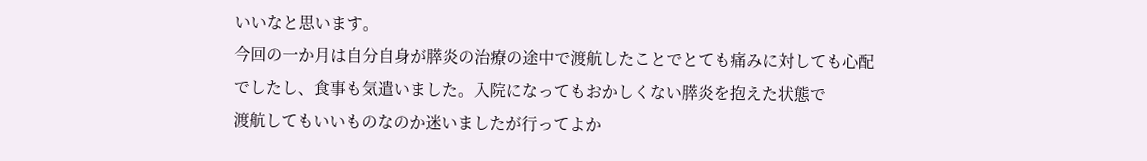いいなと思います。
今回の一か月は自分自身が膵炎の治療の途中で渡航したことでとても痛みに対しても心配
でしたし、食事も気遣いました。入院になってもおかしくない膵炎を抱えた状態で
渡航してもいいものなのか迷いましたが行ってよか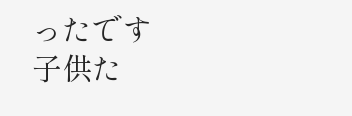ったです
子供た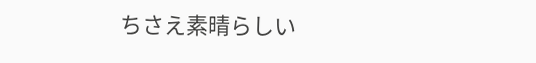ちさえ素晴らしい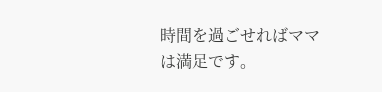時間を過ごせればママは満足です。